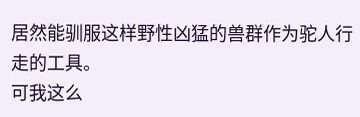居然能驯服这样野性凶猛的兽群作为驼人行走的工具。
可我这么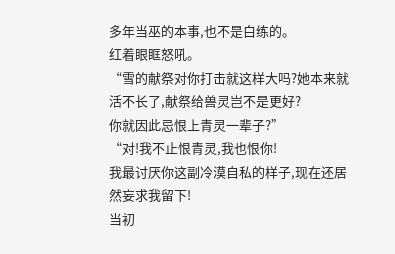多年当巫的本事,也不是白练的。
红着眼眶怒吼。
“雪的献祭对你打击就这样大吗?她本来就活不长了,献祭给兽灵岂不是更好?
你就因此忌恨上青灵一辈子?”
“对!我不止恨青灵,我也恨你!
我最讨厌你这副冷漠自私的样子,现在还居然妄求我留下!
当初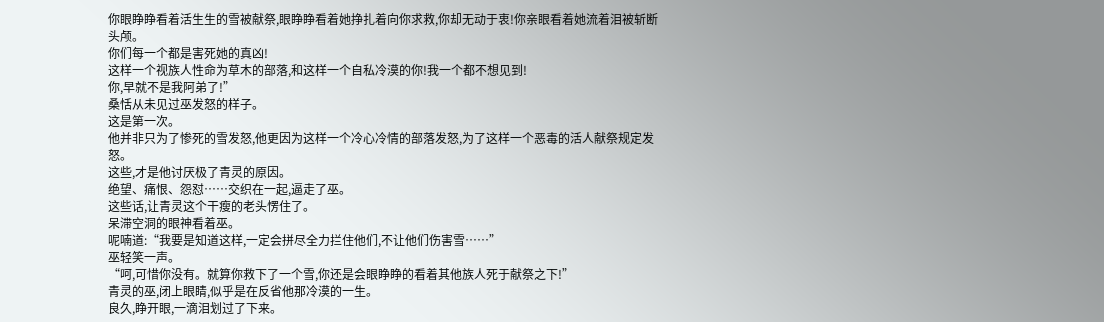你眼睁睁看着活生生的雪被献祭,眼睁睁看着她挣扎着向你求救,你却无动于衷!你亲眼看着她流着泪被斩断头颅。
你们每一个都是害死她的真凶!
这样一个视族人性命为草木的部落,和这样一个自私冷漠的你!我一个都不想见到!
你,早就不是我阿弟了!”
桑恬从未见过巫发怒的样子。
这是第一次。
他并非只为了惨死的雪发怒,他更因为这样一个冷心冷情的部落发怒,为了这样一个恶毒的活人献祭规定发怒。
这些,才是他讨厌极了青灵的原因。
绝望、痛恨、怨怼……交织在一起,逼走了巫。
这些话,让青灵这个干瘦的老头愣住了。
呆滞空洞的眼神看着巫。
呢喃道:“我要是知道这样,一定会拼尽全力拦住他们,不让他们伤害雪……”
巫轻笑一声。
“呵,可惜你没有。就算你救下了一个雪,你还是会眼睁睁的看着其他族人死于献祭之下!”
青灵的巫,闭上眼睛,似乎是在反省他那冷漠的一生。
良久,睁开眼,一滴泪划过了下来。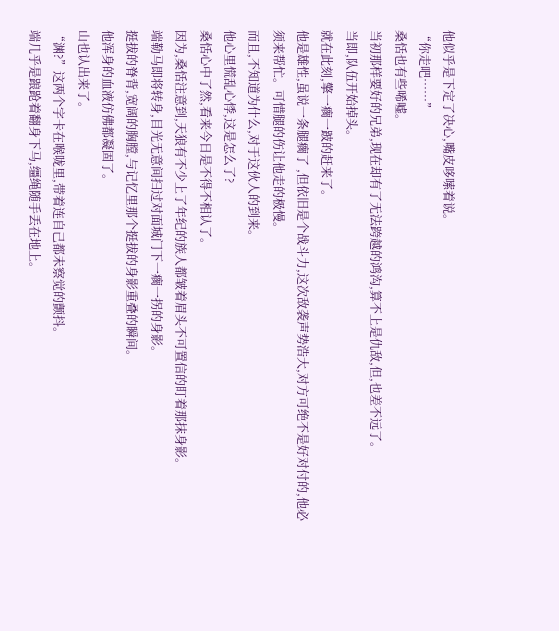他似乎是下定了决心,嘴皮哆嗦着说。
“你走吧……”
桑恬也有些唏嘘。
当初那样要好的兄弟,现在却有了无法跨越的鸿沟,算不上是仇敌,但,也差不远了。
当即,队伍开始掉头。
就在此刻,擎一瘸一跛的赶来了。
他是雄性,虽说一条腿瘸了 ,但依旧是个战斗力,这次敌袭声势浩大,对方可绝不是好对付的,他必须来帮忙。可惜腿的伤让他走的极慢。
而且,不知道为什么,对于这伙人的到来。
他心里慌乱心悸,这是怎么了?
桑恬心中了然,看来今日是不得不相认了。
因为,桑恬注意到,天狼有不少上了年纪的族人都皱着眉头不可置信的盯着那抹身影。
端勒马即将转身,目光无意间扫过对面城门下一瘸一拐的身影。
挺拔的脊背,宽阔的胸膛,与记忆里那个挺拔的身影重叠的瞬间。
他浑身的血液仿佛都凝固了。
山也认出来了。
“渊?”这两个字卡在喉咙里,带着连自己都未察觉的颤抖。
端几乎是踉跄着翻身下马,缰绳随手丢在地上。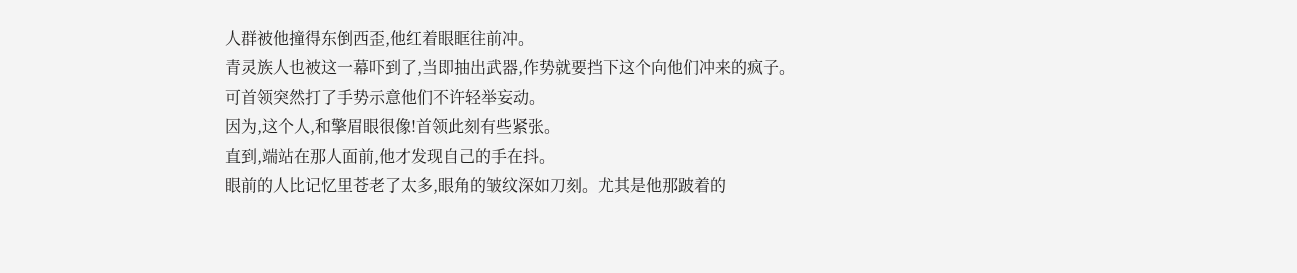人群被他撞得东倒西歪,他红着眼眶往前冲。
青灵族人也被这一幕吓到了,当即抽出武器,作势就要挡下这个向他们冲来的疯子。
可首领突然打了手势示意他们不许轻举妄动。
因为,这个人,和擎眉眼很像!首领此刻有些紧张。
直到,端站在那人面前,他才发现自己的手在抖。
眼前的人比记忆里苍老了太多,眼角的皱纹深如刀刻。尤其是他那跛着的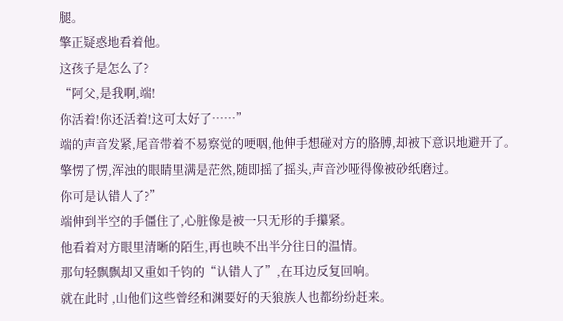腿。
擎正疑惑地看着他。
这孩子是怎么了?
“阿父,是我啊,端!
你活着!你还活着!这可太好了……”
端的声音发紧,尾音带着不易察觉的哽咽,他伸手想碰对方的胳膊,却被下意识地避开了。
擎愣了愣,浑浊的眼睛里满是茫然,随即摇了摇头,声音沙哑得像被砂纸磨过。
你可是认错人了?”
端伸到半空的手僵住了,心脏像是被一只无形的手攥紧。
他看着对方眼里清晰的陌生,再也映不出半分往日的温情。
那句轻飘飘却又重如千钧的“认错人了”,在耳边反复回响。
就在此时 ,山他们这些曾经和渊要好的天狼族人也都纷纷赶来。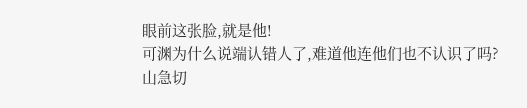眼前这张脸,就是他!
可渊为什么说端认错人了,难道他连他们也不认识了吗?
山急切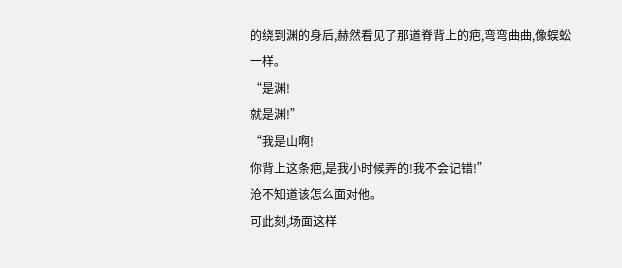的绕到渊的身后,赫然看见了那道脊背上的疤,弯弯曲曲,像蜈蚣一样。
“是渊!
就是渊!”
“我是山啊!
你背上这条疤,是我小时候弄的!我不会记错!”
沧不知道该怎么面对他。
可此刻,场面这样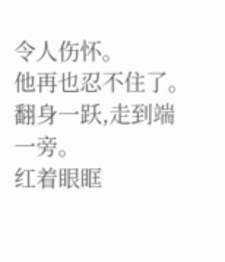令人伤怀。
他再也忍不住了。
翻身一跃,走到端一旁。
红着眼眶